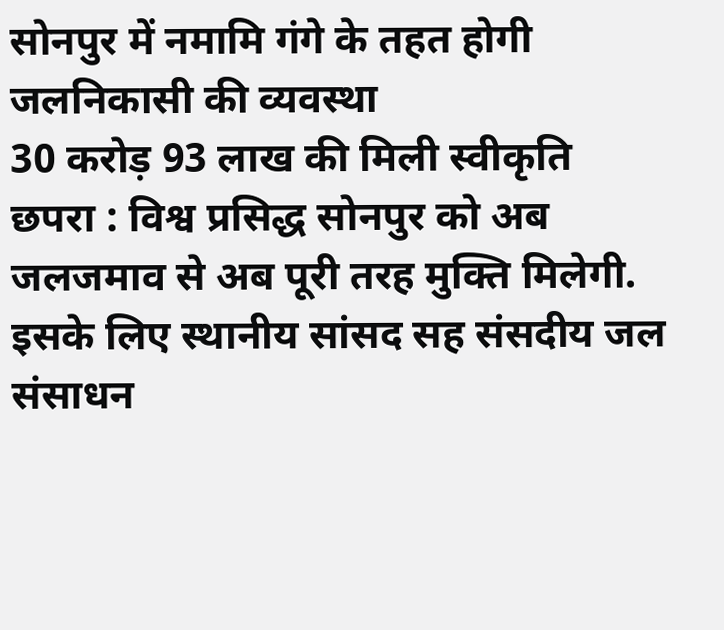सोनपुर में नमामि गंगे के तहत होगी जलनिकासी की व्यवस्था
30 करोड़ 93 लाख की मिली स्वीकृति
छपरा : विश्व प्रसिद्ध सोनपुर को अब जलजमाव से अब पूरी तरह मुक्ति मिलेगी. इसके लिए स्थानीय सांसद सह संसदीय जल संसाधन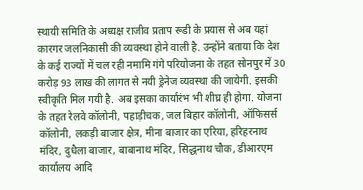स्थायी समिति के अध्यक्ष राजीव प्रताप रूडी के प्रयास से अब यहां कारगर जलनिकासी की व्यवस्था होने वाली है. उन्होंने बताया कि देश के कई राज्यों में चल रही नमामि गंगे परियोजना के तहत सोनपुर में 30 करोड़ 93 लाख की लागत से नयी ड्रेनेज व्यवस्था की जायेगी. इसकी स्वीकृति मिल गयी है. अब इसका कार्यारंभ भी शीघ्र ही होगा. योजना के तहत रेलवे कॉलोनी, पहाड़ीचक, जल बिहार कॉलोनी, ऑफिसर्स कॉलोनी, लकड़ी बाजार क्षेत्र, मीना बाजार का एरिया, हरिहरनाथ मंदिर, दुधैला बाजार, बाबानाथ मंदिर, सिद्धनाथ चौक, डीआरएम कार्यालय आदि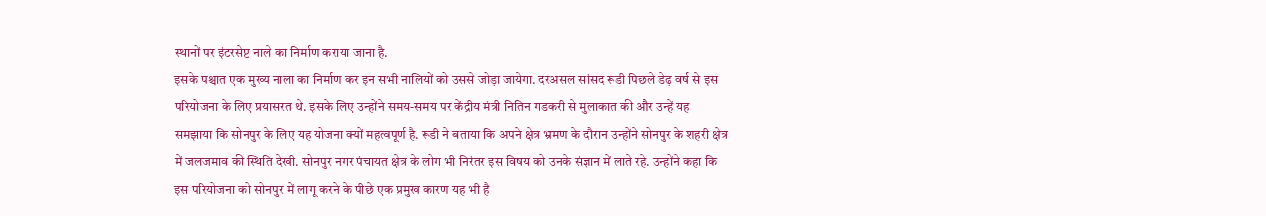स्थानों पर इंटरसेप्ट नाले का निर्माण कराया जाना है.
इसके पश्चात एक मुख्य नाला का निर्माण कर इन सभी नालियों को उससे जोड़ा जायेगा. दरअसल सांसद रूडी पिछले डेढ़ वर्ष से इस परियोजना के लिए प्रयासरत थे. इसके लिए उन्होंने समय-समय पर केंद्रीय मंत्री नितिन गडकरी से मुलाकात की और उन्हें यह समझाया कि सोनपुर के लिए यह योजना क्यों महत्वपूर्ण है. रूडी ने बताया कि अपने क्षेत्र भ्रमण के दौरान उन्होंने सोनपुर के शहरी क्षेत्र में जलजमाव की स्थिति देखी. सोनपुर नगर पंचायत क्षेत्र के लोग भी निरंतर इस विषय को उनके संज्ञान में लाते रहे. उन्होंने कहा कि इस परियोजना को सोनपुर में लागू करने के पीछे एक प्रमुख कारण यह भी है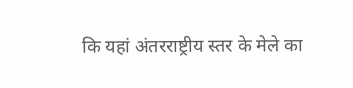कि यहां अंतरराष्ट्रीय स्तर के मेले का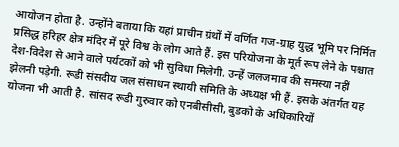आयोजन होता है. उन्होंने बताया कि यहां प्राचीन ग्रंथों में वर्णित गज-ग्राह युद्ध भूमि पर निर्मित प्रसिद्ध हरिहर क्षेत्र मंदिर में पूरे विश्व के लोग आते हैं. इस परियोजना के मूर्त रूप लेने के पश्चात देश-विदेश से आने वाले पर्यटकों को भी सुविधा मिलेगी. उन्हें जलजमाव की समस्या नहीं झेलनी पड़ेगी. रूडी संसदीय जल संसाधन स्थायी समिति के अध्यक्ष भी हैं. इसके अंतर्गत यह योजना भी आती है. सांसद रूडी गुरुवार को एनबीसीसी, बुडको के अधिकारियों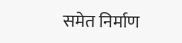समेत निर्माण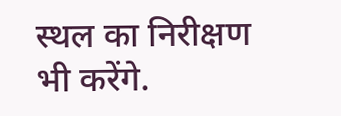स्थल का निरीक्षण भी करेंगे.